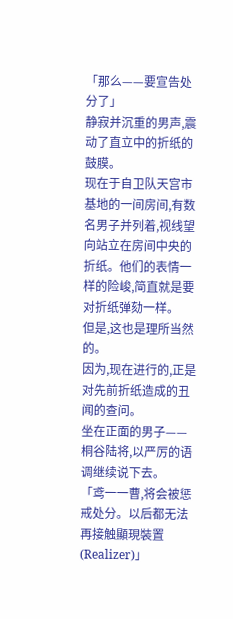「那么——要宣告处分了」
静寂并沉重的男声,震动了直立中的折纸的鼓膜。
现在于自卫队天宫市基地的一间房间,有数名男子并列着,视线望向站立在房间中央的折纸。他们的表情一样的险峻,简直就是要对折纸弹劾一样。
但是,这也是理所当然的。
因为,现在进行的,正是对先前折纸造成的丑闻的查问。
坐在正面的男子——桐谷陆将,以严厉的语调继续说下去。
「鸢一一曹,将会被惩戒处分。以后都无法再接触顯現裝置(Realizer)」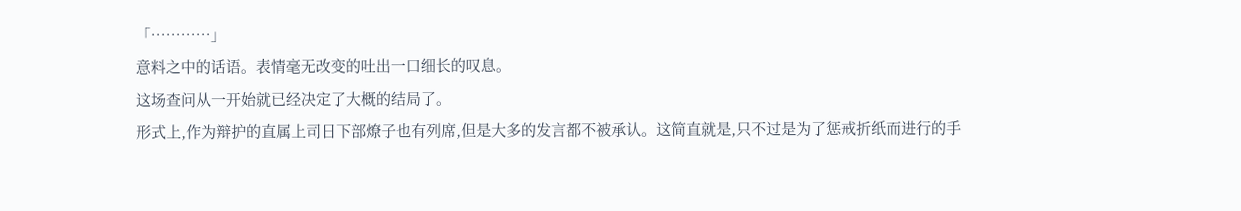「…………」
意料之中的话语。表情毫无改变的吐出一口细长的叹息。
这场查问从一开始就已经决定了大概的结局了。
形式上,作为辩护的直属上司日下部燎子也有列席,但是大多的发言都不被承认。这简直就是,只不过是为了惩戒折纸而进行的手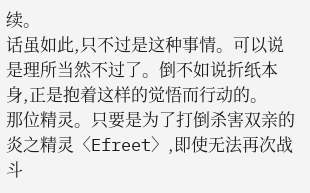续。
话虽如此,只不过是这种事情。可以说是理所当然不过了。倒不如说折纸本身,正是抱着这样的觉悟而行动的。
那位精灵。只要是为了打倒杀害双亲的炎之精灵〈Efreet〉,即使无法再次战斗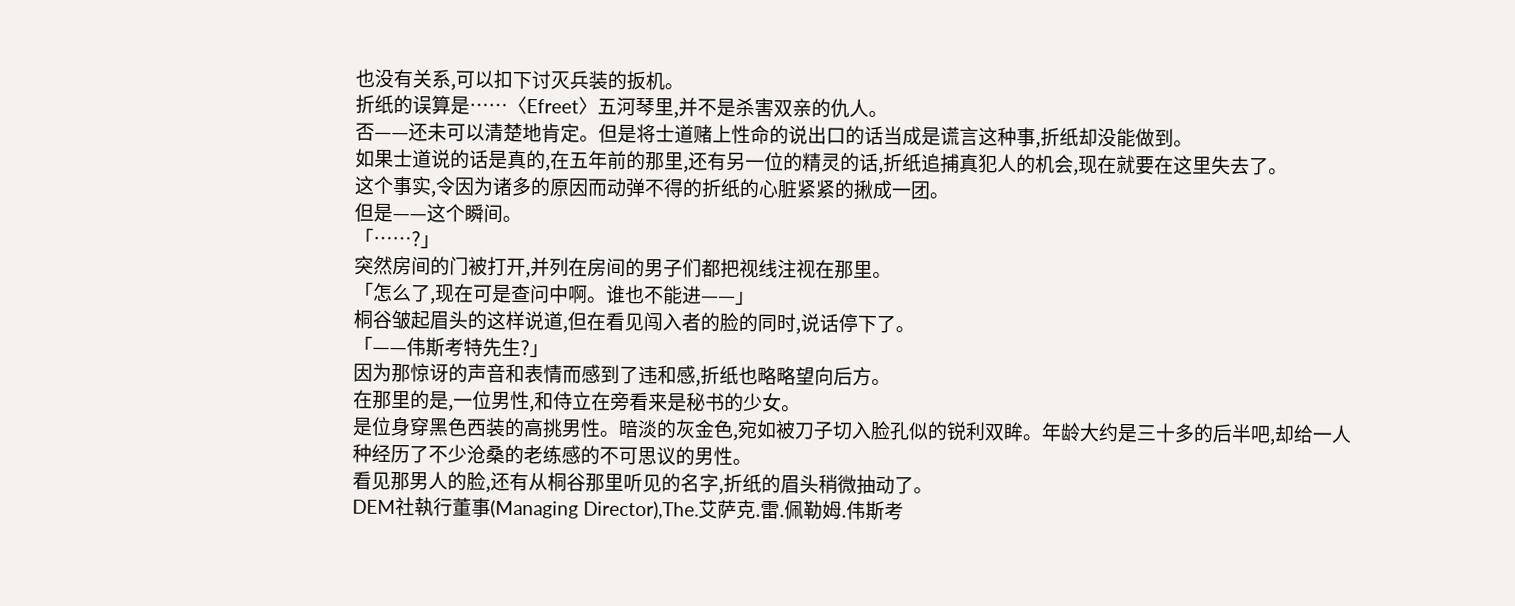也没有关系,可以扣下讨灭兵装的扳机。
折纸的误算是……〈Efreet〉五河琴里,并不是杀害双亲的仇人。
否——还未可以清楚地肯定。但是将士道赌上性命的说出口的话当成是谎言这种事,折纸却没能做到。
如果士道说的话是真的,在五年前的那里,还有另一位的精灵的话,折纸追捕真犯人的机会,现在就要在这里失去了。
这个事实,令因为诸多的原因而动弹不得的折纸的心脏紧紧的揪成一团。
但是——这个瞬间。
「……?」
突然房间的门被打开,并列在房间的男子们都把视线注视在那里。
「怎么了,现在可是查问中啊。谁也不能进——」
桐谷皱起眉头的这样说道,但在看见闯入者的脸的同时,说话停下了。
「——伟斯考特先生?」
因为那惊讶的声音和表情而感到了违和感,折纸也略略望向后方。
在那里的是,一位男性,和侍立在旁看来是秘书的少女。
是位身穿黑色西装的高挑男性。暗淡的灰金色,宛如被刀子切入脸孔似的锐利双眸。年龄大约是三十多的后半吧,却给一人种经历了不少沧桑的老练感的不可思议的男性。
看见那男人的脸,还有从桐谷那里听见的名字,折纸的眉头稍微抽动了。
DEM社執行董事(Managing Director),The.艾萨克.雷.佩勒姆.伟斯考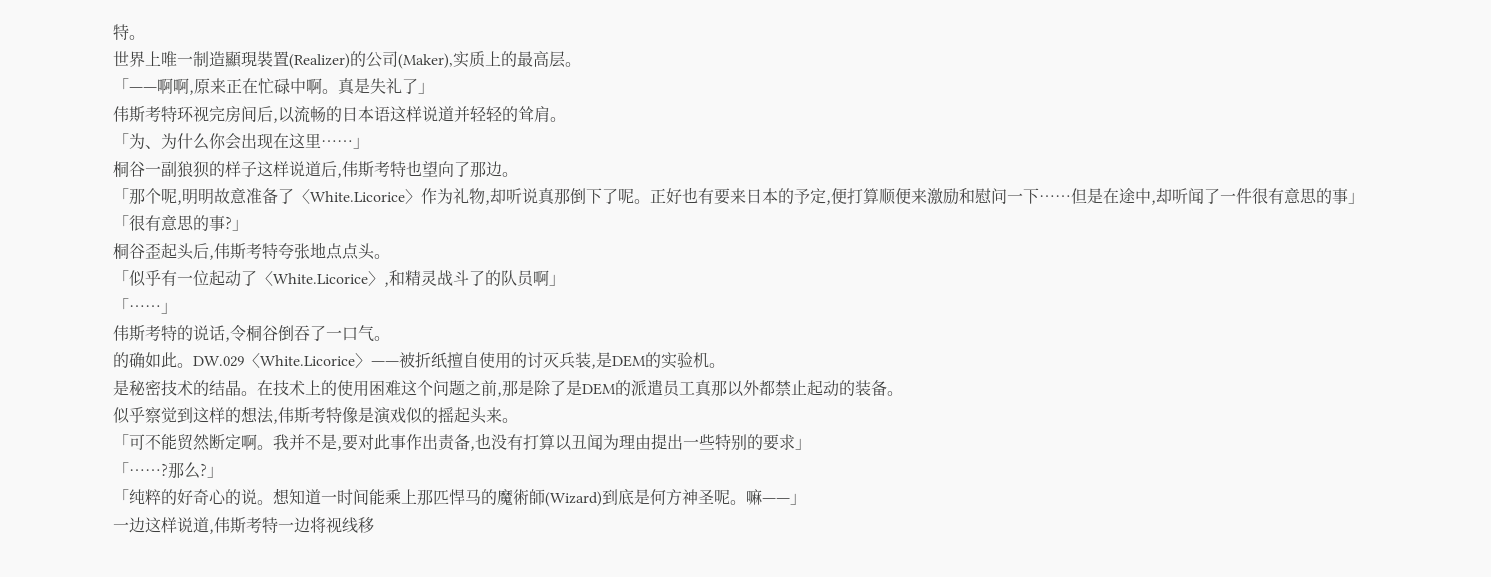特。
世界上唯一制造顯現裝置(Realizer)的公司(Maker),实质上的最高层。
「——啊啊,原来正在忙碌中啊。真是失礼了」
伟斯考特环视完房间后,以流畅的日本语这样说道并轻轻的耸肩。
「为、为什么你会出现在这里……」
桐谷一副狼狈的样子这样说道后,伟斯考特也望向了那边。
「那个呢,明明故意准备了〈White.Licorice〉作为礼物,却听说真那倒下了呢。正好也有要来日本的予定,便打算顺便来激励和慰问一下……但是在途中,却听闻了一件很有意思的事」
「很有意思的事?」
桐谷歪起头后,伟斯考特夸张地点点头。
「似乎有一位起动了〈White.Licorice〉,和精灵战斗了的队员啊」
「……」
伟斯考特的说话,令桐谷倒吞了一口气。
的确如此。DW.029〈White.Licorice〉——被折纸擅自使用的讨灭兵装,是DEM的实验机。
是秘密技术的结晶。在技术上的使用困难这个问题之前,那是除了是DEM的派遣员工真那以外都禁止起动的装备。
似乎察觉到这样的想法,伟斯考特像是演戏似的摇起头来。
「可不能贸然断定啊。我并不是,要对此事作出责备,也没有打算以丑闻为理由提出一些特别的要求」
「……?那么?」
「纯粹的好奇心的说。想知道一时间能乘上那匹悍马的魔術師(Wizard)到底是何方神圣呢。嘛——」
一边这样说道,伟斯考特一边将视线移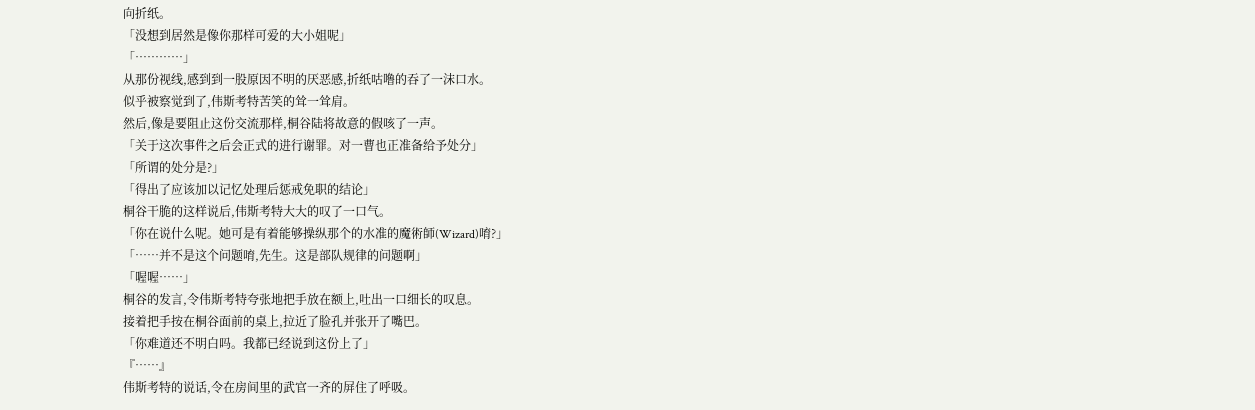向折纸。
「没想到居然是像你那样可爱的大小姐呢」
「…………」
从那份视线,感到到一股原因不明的厌恶感,折纸咕噜的吞了一沫口水。
似乎被察觉到了,伟斯考特苦笑的耸一耸肩。
然后,像是要阻止这份交流那样,桐谷陆将故意的假咳了一声。
「关于这次事件之后会正式的进行谢罪。对一曹也正准备给予处分」
「所谓的处分是?」
「得出了应该加以记忆处理后惩戒免职的结论」
桐谷干脆的这样说后,伟斯考特大大的叹了一口气。
「你在说什么呢。她可是有着能够操纵那个的水准的魔術師(Wizard)唷?」
「……并不是这个问题唷,先生。这是部队规律的问题啊」
「喔喔……」
桐谷的发言,令伟斯考特夸张地把手放在额上,吐出一口细长的叹息。
接着把手按在桐谷面前的桌上,拉近了脸孔并张开了嘴巴。
「你难道还不明白吗。我都已经说到这份上了」
『……』
伟斯考特的说话,令在房间里的武官一齐的屏住了呼吸。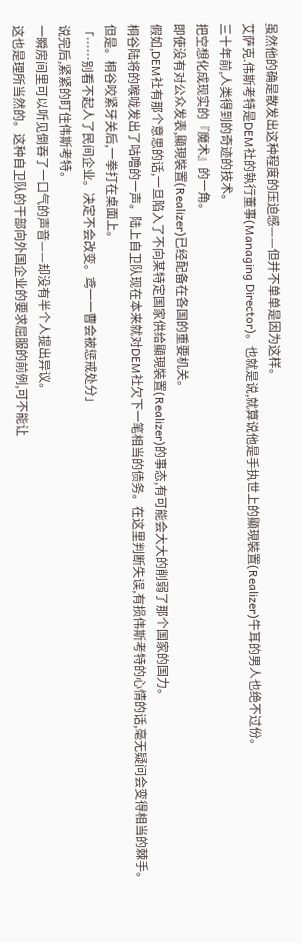虽然他的确是散发出这种程度的压迫感——但并不单单是因为这样。
艾萨克.伟斯考特是DEM社的執行董事(Managing Director)。也就是说,就算说他是手执世上的顯現裝置(Realizer)牛耳的男人也绝不过份。
三十年前,人类得到的奇迹的技术。
把空想化成现实的『魔术』的一角。
即使没有对公众发表,顯現裝置(Realizer)已经配备在各国的重要机关。
假如,DEM社有那个意思的话,一旦陷入了不向某特定国家供给顯現裝置(Realizer)的事态,有可能会大大的削弱了那个国家的国力。
桐谷陆将的喉咙发出了咕噜的一声。陆上自卫队现在本来就对DEM社欠下一笔相当的债务。在这里判断失误,有损伟斯考特的心情的话,毫无疑问会变得相当的棘手。
但是。桐谷咬紧牙关后,一拳打在桌面上。
「……别看不起人了民间企业。决定不会改变。鸢一一曹会被惩戒处分」
说完后,紧紧的盯住伟斯考特。
一瞬房间里可以听见倒吞了一口气的声音——却没有半个人提出异议。
这也是理所当然的。这种自卫队的干部向外国企业的要求屈服的前例,可不能让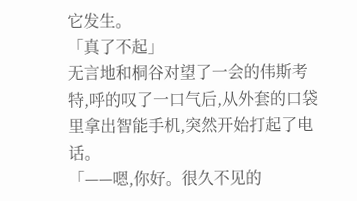它发生。
「真了不起」
无言地和桐谷对望了一会的伟斯考特,呼的叹了一口气后,从外套的口袋里拿出智能手机,突然开始打起了电话。
「——嗯,你好。很久不见的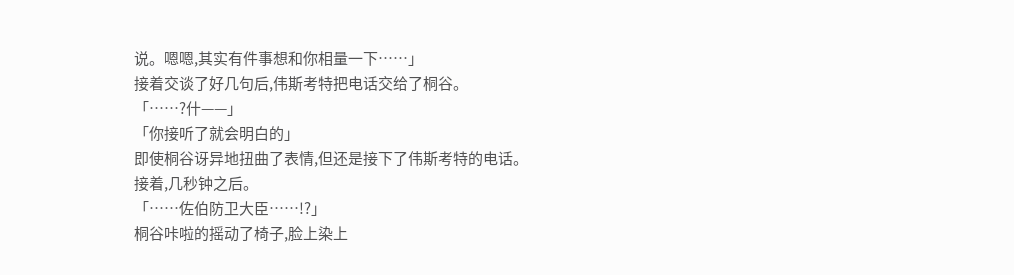说。嗯嗯,其实有件事想和你相量一下……」
接着交谈了好几句后,伟斯考特把电话交给了桐谷。
「……?什——」
「你接听了就会明白的」
即使桐谷讶异地扭曲了表情,但还是接下了伟斯考特的电话。
接着,几秒钟之后。
「……佐伯防卫大臣……!?」
桐谷咔啦的摇动了椅子,脸上染上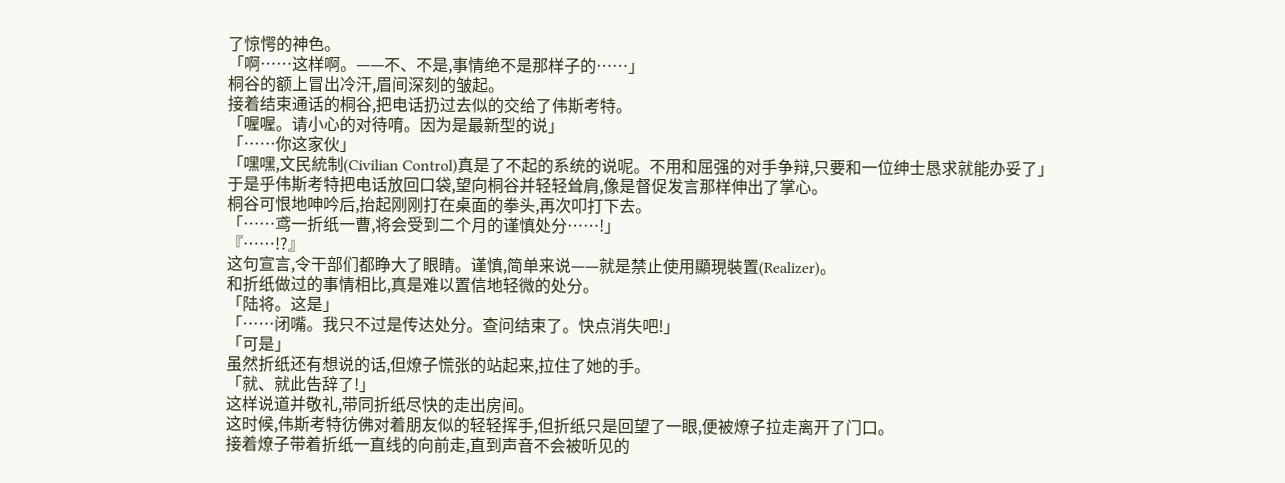了惊愕的神色。
「啊……这样啊。——不、不是,事情绝不是那样子的……」
桐谷的额上冒出冷汗,眉间深刻的皱起。
接着结束通话的桐谷,把电话扔过去似的交给了伟斯考特。
「喔喔。请小心的对待唷。因为是最新型的说」
「……你这家伙」
「嘿嘿,文民統制(Civilian Control)真是了不起的系统的说呢。不用和屈强的对手争辩,只要和一位绅士恳求就能办妥了」
于是乎伟斯考特把电话放回口袋,望向桐谷并轻轻耸肩,像是督促发言那样伸出了掌心。
桐谷可恨地呻吟后,抬起刚刚打在桌面的拳头,再次叩打下去。
「……鸢一折纸一曹,将会受到二个月的谨慎处分……!」
『……!?』
这句宣言,令干部们都睁大了眼睛。谨慎,简单来说——就是禁止使用顯現裝置(Realizer)。
和折纸做过的事情相比,真是难以置信地轻微的处分。
「陆将。这是」
「……闭嘴。我只不过是传达处分。查问结束了。快点消失吧!」
「可是」
虽然折纸还有想说的话,但燎子慌张的站起来,拉住了她的手。
「就、就此告辞了!」
这样说道并敬礼,带同折纸尽快的走出房间。
这时候,伟斯考特彷佛对着朋友似的轻轻挥手,但折纸只是回望了一眼,便被燎子拉走离开了门口。
接着燎子带着折纸一直线的向前走,直到声音不会被听见的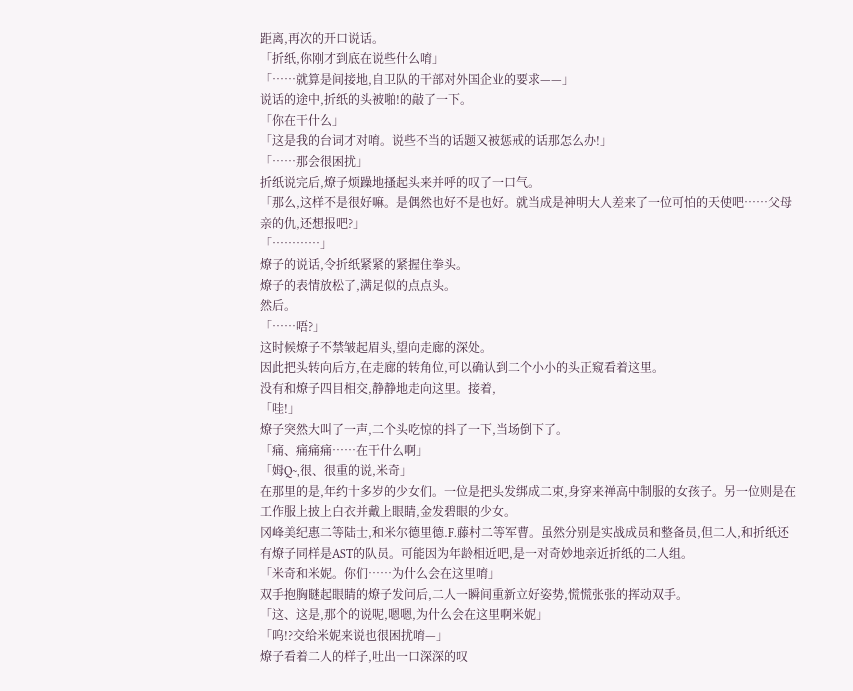距离,再次的开口说话。
「折纸,你刚才到底在说些什么唷」
「……就算是间接地,自卫队的干部对外国企业的要求——」
说话的途中,折纸的头被啪!的敲了一下。
「你在干什么」
「这是我的台词才对唷。说些不当的话题又被惩戒的话那怎么办!」
「……那会很困扰」
折纸说完后,燎子烦躁地搔起头来并呼的叹了一口气。
「那么,这样不是很好嘛。是偶然也好不是也好。就当成是神明大人差来了一位可怕的天使吧……父母亲的仇,还想报吧?」
「…………」
燎子的说话,令折纸紧紧的紧握住拳头。
燎子的表情放松了,满足似的点点头。
然后。
「……唔?」
这时候燎子不禁皱起眉头,望向走廊的深处。
因此把头转向后方,在走廊的转角位,可以确认到二个小小的头正窥看着这里。
没有和燎子四目相交,静静地走向这里。接着,
「哇!」
燎子突然大叫了一声,二个头吃惊的抖了一下,当场倒下了。
「痛、痛痛痛……在干什么啊」
「姆Q~,很、很重的说,米奇」
在那里的是,年约十多岁的少女们。一位是把头发绑成二束,身穿来禅高中制服的女孩子。另一位则是在工作服上披上白衣并戴上眼睛,金发碧眼的少女。
冈峰美纪惠二等陆士,和米尔德里德.F.藤村二等军曹。虽然分别是实战成员和整备员,但二人,和折纸还有燎子同样是AST的队员。可能因为年龄相近吧,是一对奇妙地亲近折纸的二人组。
「米奇和米妮。你们……为什么会在这里唷」
双手抱胸瞇起眼睛的燎子发问后,二人一瞬间重新立好姿势,慌慌张张的挥动双手。
「这、这是,那个的说呢,嗯嗯,为什么会在这里啊米妮」
「呜!?交给米妮来说也很困扰唷—」
燎子看着二人的样子,吐出一口深深的叹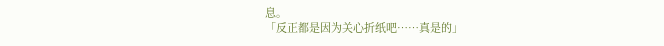息。
「反正都是因为关心折纸吧……真是的」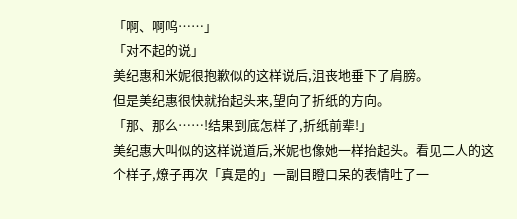「啊、啊呜……」
「对不起的说」
美纪惠和米妮很抱歉似的这样说后,沮丧地垂下了肩膀。
但是美纪惠很快就抬起头来,望向了折纸的方向。
「那、那么……!结果到底怎样了,折纸前辈!」
美纪惠大叫似的这样说道后,米妮也像她一样抬起头。看见二人的这个样子,燎子再次「真是的」一副目瞪口呆的表情吐了一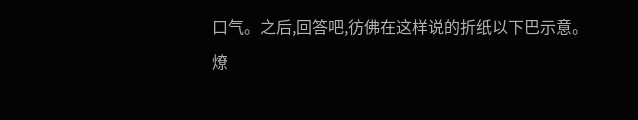口气。之后,回答吧,彷佛在这样说的折纸以下巴示意。
燎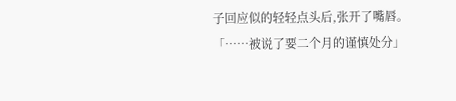子回应似的轻轻点头后,张开了嘴唇。
「……被说了要二个月的谨慎处分」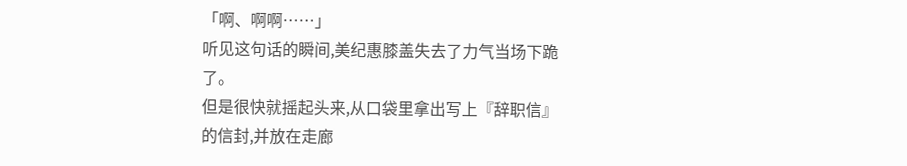「啊、啊啊……」
听见这句话的瞬间,美纪惠膝盖失去了力气当场下跪了。
但是很快就摇起头来,从口袋里拿出写上『辞职信』的信封,并放在走廊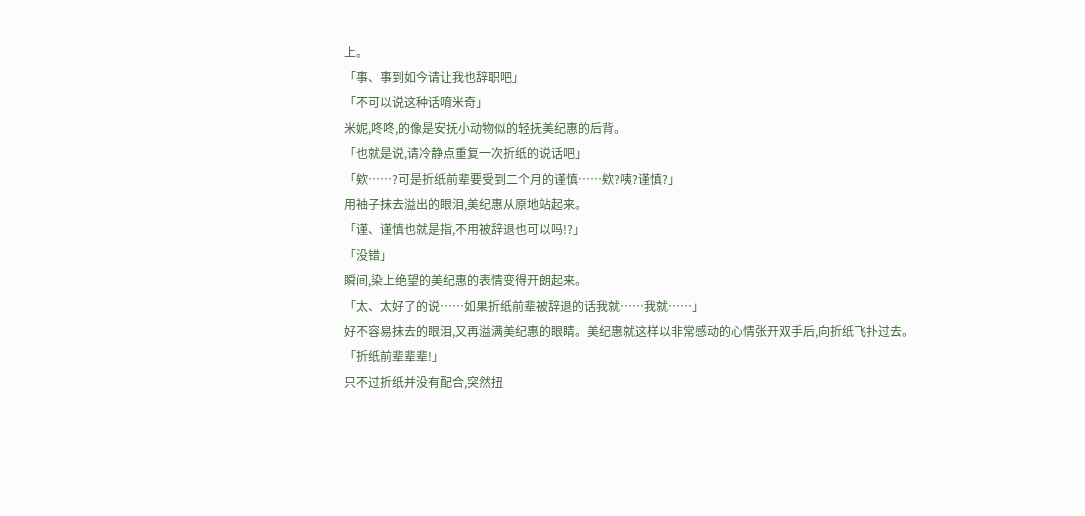上。
「事、事到如今请让我也辞职吧」
「不可以说这种话唷米奇」
米妮,咚咚,的像是安抚小动物似的轻抚美纪惠的后背。
「也就是说,请冷静点重复一次折纸的说话吧」
「欸……?可是折纸前辈要受到二个月的谨慎……欸?咦?谨慎?」
用袖子抹去溢出的眼泪,美纪惠从原地站起来。
「谨、谨慎也就是指,不用被辞退也可以吗!?」
「没错」
瞬间,染上绝望的美纪惠的表情变得开朗起来。
「太、太好了的说……如果折纸前辈被辞退的话我就……我就……」
好不容易抹去的眼泪,又再溢满美纪惠的眼睛。美纪惠就这样以非常感动的心情张开双手后,向折纸飞扑过去。
「折纸前辈辈辈!」
只不过折纸并没有配合,突然扭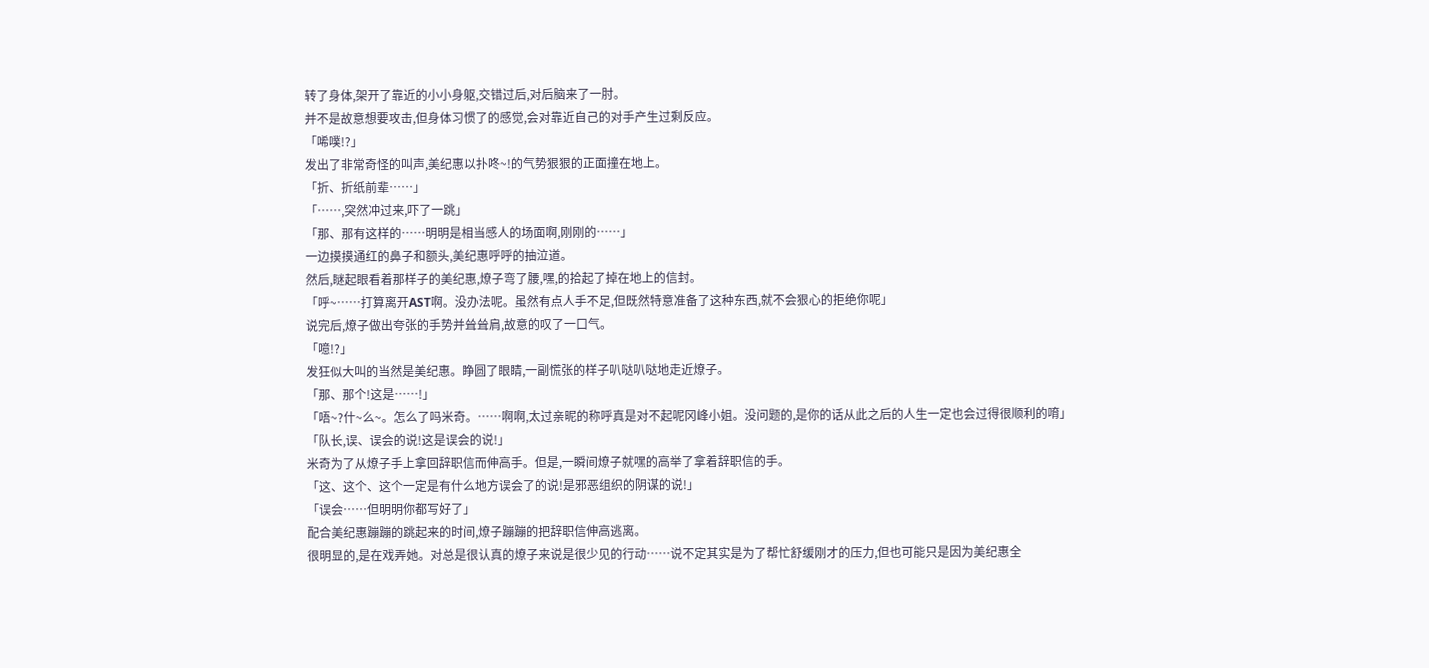转了身体,架开了靠近的小小身躯,交错过后,对后脑来了一肘。
并不是故意想要攻击,但身体习惯了的感觉,会对靠近自己的对手产生过剩反应。
「唏噗!?」
发出了非常奇怪的叫声,美纪惠以扑咚~!的气势狠狠的正面撞在地上。
「折、折纸前辈……」
「……,突然冲过来,吓了一跳」
「那、那有这样的……明明是相当感人的场面啊,刚刚的……」
一边摸摸通红的鼻子和额头,美纪惠呼呼的抽泣道。
然后,瞇起眼看着那样子的美纪惠,燎子弯了腰,嘿,的拾起了掉在地上的信封。
「呼~……打算离开AST啊。没办法呢。虽然有点人手不足,但既然特意准备了这种东西,就不会狠心的拒绝你呢」
说完后,燎子做出夸张的手势并耸耸肩,故意的叹了一口气。
「噫!?」
发狂似大叫的当然是美纪惠。睁圆了眼睛,一副慌张的样子叭哒叭哒地走近燎子。
「那、那个!这是……!」
「唔~?什~么~。怎么了吗米奇。……啊啊,太过亲昵的称呼真是对不起呢冈峰小姐。没问题的,是你的话从此之后的人生一定也会过得很顺利的唷」
「队长,误、误会的说!这是误会的说!」
米奇为了从燎子手上拿回辞职信而伸高手。但是,一瞬间燎子就嘿的高举了拿着辞职信的手。
「这、这个、这个一定是有什么地方误会了的说!是邪恶组织的阴谋的说!」
「误会……但明明你都写好了」
配合美纪惠蹦蹦的跳起来的时间,燎子蹦蹦的把辞职信伸高逃离。
很明显的,是在戏弄她。对总是很认真的燎子来说是很少见的行动……说不定其实是为了帮忙舒缓刚才的压力,但也可能只是因为美纪惠全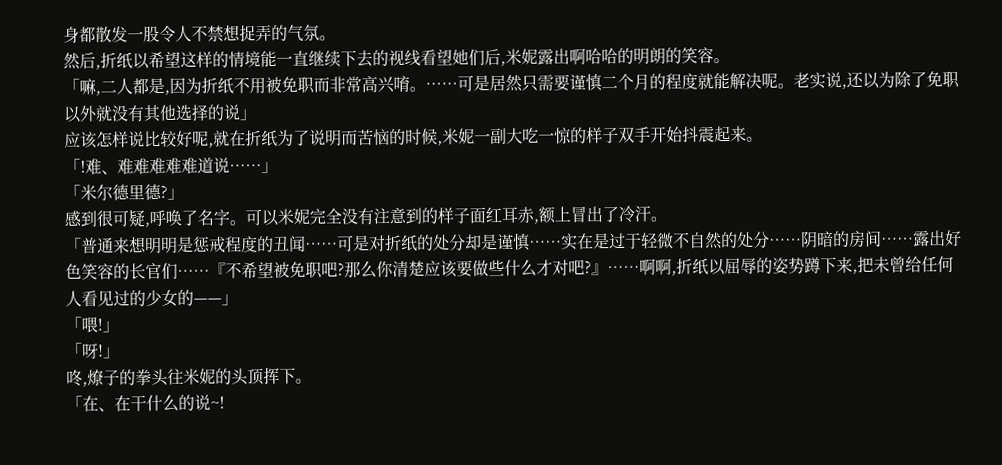身都散发一股令人不禁想捉弄的气氛。
然后,折纸以希望这样的情境能一直继续下去的视线看望她们后,米妮露出啊哈哈的明朗的笑容。
「嘛,二人都是,因为折纸不用被免职而非常高兴唷。……可是居然只需要谨慎二个月的程度就能解决呢。老实说,还以为除了免职以外就没有其他选择的说」
应该怎样说比较好呢,就在折纸为了说明而苦恼的时候,米妮一副大吃一惊的样子双手开始抖震起来。
「!难、难难难难难道说……」
「米尔德里德?」
感到很可疑,呼唤了名字。可以米妮完全没有注意到的样子面红耳赤,额上冒出了冷汗。
「普通来想明明是惩戒程度的丑闻……可是对折纸的处分却是谨慎……实在是过于轻微不自然的处分……阴暗的房间……露出好色笑容的长官们……『不希望被免职吧?那么你清楚应该要做些什么才对吧?』……啊啊,折纸以屈辱的姿势蹲下来,把未曾给任何人看见过的少女的——」
「喂!」
「呀!」
咚,燎子的拳头往米妮的头顶挥下。
「在、在干什么的说~!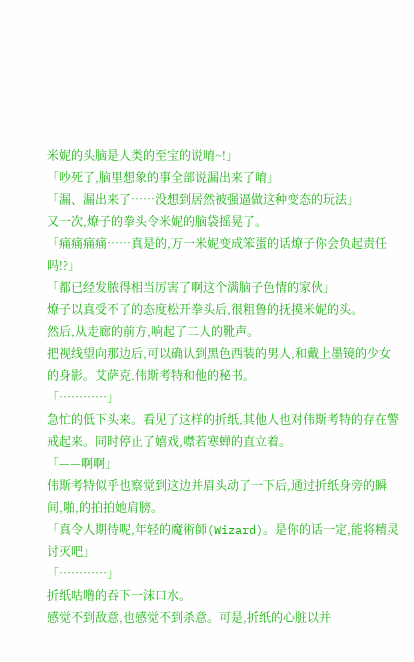米妮的头脑是人类的至宝的说唷~!」
「吵死了,脑里想象的事全部说漏出来了唷」
「漏、漏出来了……没想到居然被强逼做这种变态的玩法」
又一次,燎子的拳头令米妮的脑袋摇晃了。
「痛痛痛痛……真是的,万一米妮变成笨蛋的话燎子你会负起责任吗!?」
「都已经发脓得相当厉害了啊这个满脑子色情的家伙」
燎子以真受不了的态度松开拳头后,很粗鲁的抚摸米妮的头。
然后,从走廊的前方,响起了二人的靴声。
把视线望向那边后,可以确认到黑色西装的男人,和戴上墨镜的少女的身影。艾萨克.伟斯考特和他的秘书。
「…………」
急忙的低下头来。看见了这样的折纸,其他人也对伟斯考特的存在警戒起来。同时停止了嬉戏,噤若寒蝉的直立着。
「——啊啊」
伟斯考特似乎也察觉到这边并眉头动了一下后,通过折纸身旁的瞬间,啪,的拍拍她肩膀。
「真令人期待呢,年轻的魔術師(Wizard)。是你的话一定,能将精灵讨灭吧」
「…………」
折纸咕噜的吞下一沫口水。
感觉不到敌意,也感觉不到杀意。可是,折纸的心脏以并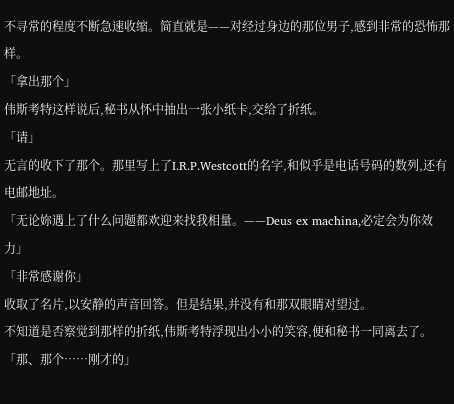不寻常的程度不断急速收缩。简直就是——对经过身边的那位男子,感到非常的恐怖那样。
「拿出那个」
伟斯考特这样说后,秘书从怀中抽出一张小纸卡,交给了折纸。
「请」
无言的收下了那个。那里写上了I.R.P.Westcott的名字,和似乎是电话号码的数列,还有电邮地址。
「无论妳遇上了什么问题都欢迎来找我相量。——Deus ex machina,必定会为你效力」
「非常感谢你」
收取了名片,以安静的声音回答。但是结果,并没有和那双眼睛对望过。
不知道是否察觉到那样的折纸,伟斯考特浮现出小小的笑容,便和秘书一同离去了。
「那、那个……刚才的」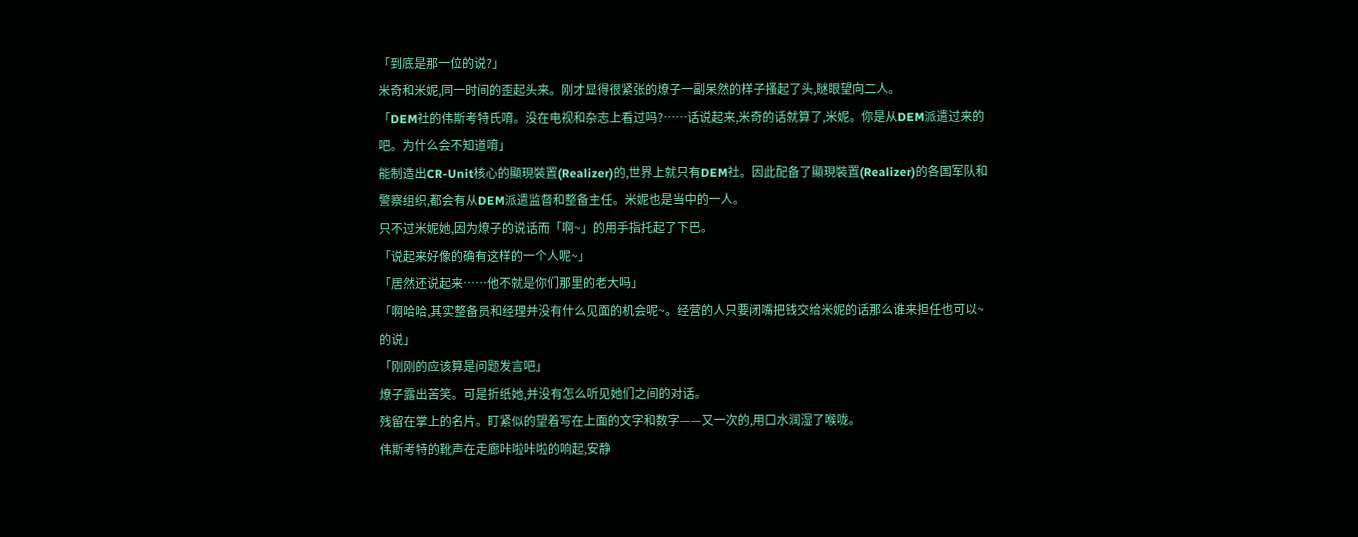「到底是那一位的说?」
米奇和米妮,同一时间的歪起头来。刚才显得很紧张的燎子一副呆然的样子搔起了头,瞇眼望向二人。
「DEM社的伟斯考特氏唷。没在电视和杂志上看过吗?……话说起来,米奇的话就算了,米妮。你是从DEM派遣过来的吧。为什么会不知道唷」
能制造出CR-Unit核心的顯現裝置(Realizer)的,世界上就只有DEM社。因此配备了顯現裝置(Realizer)的各国军队和警察组织,都会有从DEM派遣监督和整备主任。米妮也是当中的一人。
只不过米妮她,因为燎子的说话而「啊~」的用手指托起了下巴。
「说起来好像的确有这样的一个人呢~」
「居然还说起来……他不就是你们那里的老大吗」
「啊哈哈,其实整备员和经理并没有什么见面的机会呢~。经营的人只要闭嘴把钱交给米妮的话那么谁来担任也可以~的说」
「刚刚的应该算是问题发言吧」
燎子露出苦笑。可是折纸她,并没有怎么听见她们之间的对话。
残留在掌上的名片。盯紧似的望着写在上面的文字和数字——又一次的,用口水润湿了喉咙。
伟斯考特的靴声在走廊咔啦咔啦的响起,安静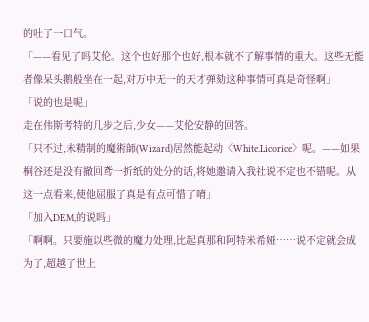的吐了一口气。
「——看见了吗艾伦。这个也好那个也好,根本就不了解事情的重大。这些无能者像呆头鹅般坐在一起,对万中无一的天才弹劾这种事情可真是奇怪啊」
「说的也是呢」
走在伟斯考特的几步之后,少女——艾伦安静的回答。
「只不过,未精制的魔術師(Wizard)居然能起动〈White.Licorice〉呢。——如果桐谷还是没有撤回鸢一折纸的处分的话,将她邀请入我社说不定也不错呢。从这一点看来,使他屈服了真是有点可惜了唷」
「加入DEM,的说吗」
「啊啊。只要施以些微的魔力处理,比起真那和阿特米希娅……说不定就会成为了,超越了世上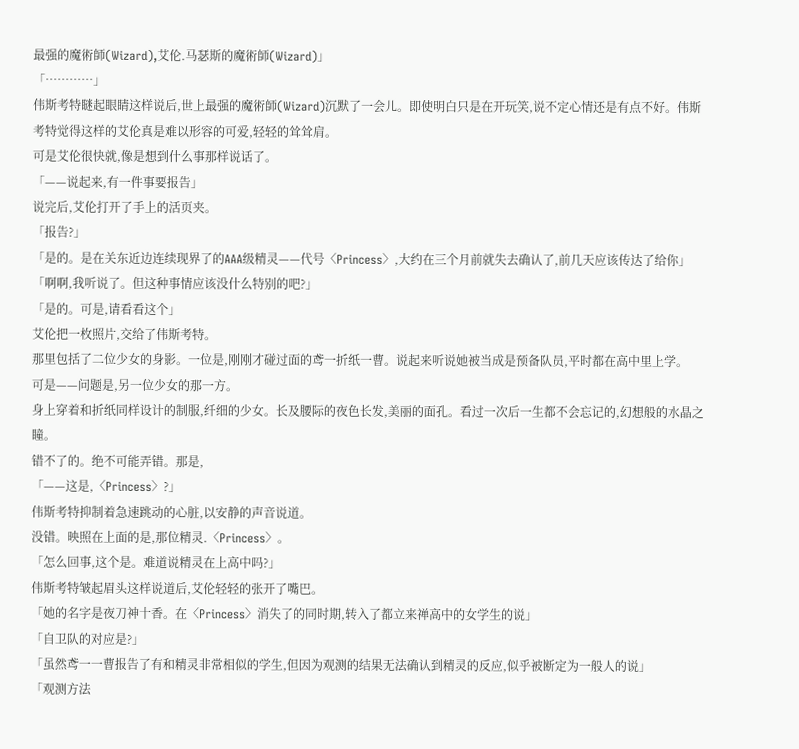最强的魔術師(Wizard),艾伦.马瑟斯的魔術師(Wizard)」
「…………」
伟斯考特瞇起眼睛这样说后,世上最强的魔術師(Wizard)沉默了一会儿。即使明白只是在开玩笑,说不定心情还是有点不好。伟斯考特觉得这样的艾伦真是难以形容的可爱,轻轻的耸耸肩。
可是艾伦很快就,像是想到什么事那样说话了。
「——说起来,有一件事要报告」
说完后,艾伦打开了手上的活页夹。
「报告?」
「是的。是在关东近边连续现界了的AAA级精灵——代号〈Princess〉,大约在三个月前就失去确认了,前几天应该传达了给你」
「啊啊,我听说了。但这种事情应该没什么特别的吧?」
「是的。可是,请看看这个」
艾伦把一枚照片,交给了伟斯考特。
那里包括了二位少女的身影。一位是,刚刚才碰过面的鸢一折纸一曹。说起来听说她被当成是预备队员,平时都在高中里上学。
可是——问题是,另一位少女的那一方。
身上穿着和折纸同样设计的制服,纤细的少女。长及腰际的夜色长发,美丽的面孔。看过一次后一生都不会忘记的,幻想般的水晶之瞳。
错不了的。绝不可能弄错。那是,
「——这是,〈Princess〉?」
伟斯考特抑制着急速跳动的心脏,以安静的声音说道。
没错。映照在上面的是,那位精灵.〈Princess〉。
「怎么回事,这个是。难道说精灵在上高中吗?」
伟斯考特皱起眉头这样说道后,艾伦轻轻的张开了嘴巴。
「她的名字是夜刀神十香。在〈Princess〉消失了的同时期,转入了都立来禅高中的女学生的说」
「自卫队的对应是?」
「虽然鸢一一曹报告了有和精灵非常相似的学生,但因为观测的结果无法确认到精灵的反应,似乎被断定为一般人的说」
「观测方法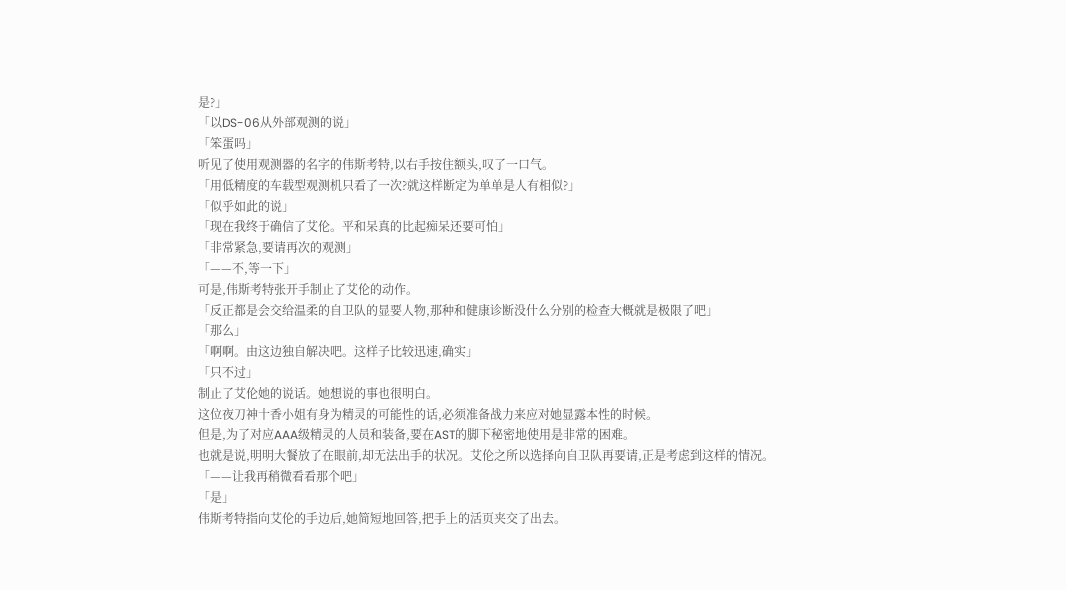是?」
「以DS-06从外部观测的说」
「笨蛋吗」
听见了使用观测器的名字的伟斯考特,以右手按住额头,叹了一口气。
「用低精度的车载型观测机只看了一次?就这样断定为单单是人有相似?」
「似乎如此的说」
「现在我终于确信了艾伦。平和呆真的比起痴呆还要可怕」
「非常紧急,要请再次的观测」
「——不,等一下」
可是,伟斯考特张开手制止了艾伦的动作。
「反正都是会交给温柔的自卫队的显要人物,那种和健康诊断没什么分别的检查大概就是极限了吧」
「那么」
「啊啊。由这边独自解决吧。这样子比较迅速,确实」
「只不过」
制止了艾伦她的说话。她想说的事也很明白。
这位夜刀神十香小姐有身为精灵的可能性的话,必须准备战力来应对她显露本性的时候。
但是,为了对应AAA级精灵的人员和装备,要在AST的脚下秘密地使用是非常的困难。
也就是说,明明大餐放了在眼前,却无法出手的状况。艾伦之所以选择向自卫队再要请,正是考虑到这样的情况。
「——让我再稍微看看那个吧」
「是」
伟斯考特指向艾伦的手边后,她简短地回答,把手上的活页夹交了出去。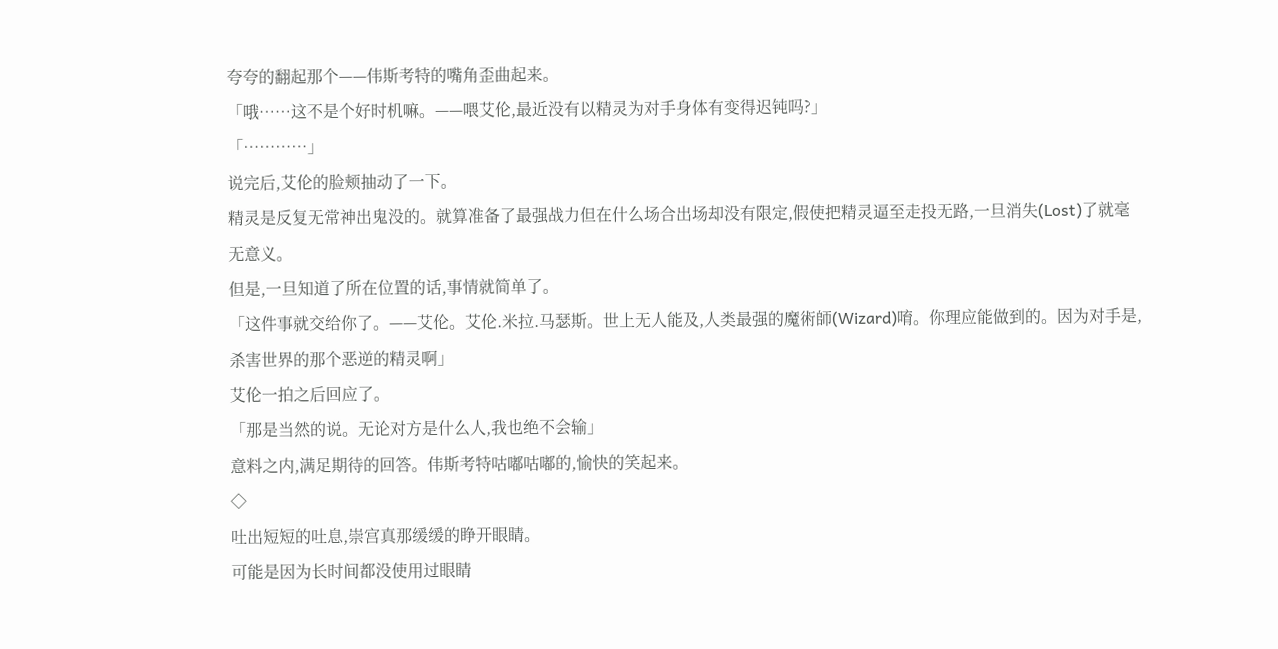夸夸的翻起那个——伟斯考特的嘴角歪曲起来。
「哦……这不是个好时机嘛。——喂艾伦,最近没有以精灵为对手身体有变得迟钝吗?」
「…………」
说完后,艾伦的脸颊抽动了一下。
精灵是反复无常神出鬼没的。就算准备了最强战力但在什么场合出场却没有限定,假使把精灵逼至走投无路,一旦消失(Lost)了就毫无意义。
但是,一旦知道了所在位置的话,事情就简单了。
「这件事就交给你了。——艾伦。艾伦.米拉.马瑟斯。世上无人能及,人类最强的魔術師(Wizard)唷。你理应能做到的。因为对手是,杀害世界的那个恶逆的精灵啊」
艾伦一拍之后回应了。
「那是当然的说。无论对方是什么人,我也绝不会输」
意料之内,满足期待的回答。伟斯考特咕嘟咕嘟的,愉快的笑起来。
◇
吐出短短的吐息,崇宫真那缓缓的睁开眼睛。
可能是因为长时间都没使用过眼睛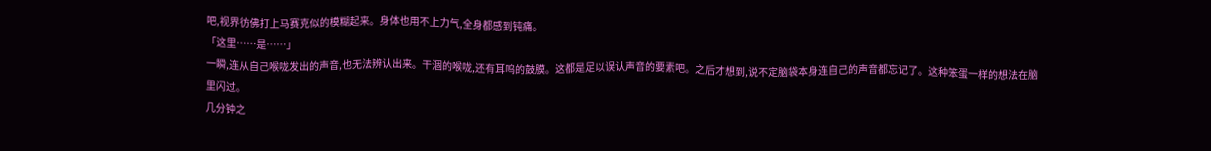吧,视界彷佛打上马赛克似的模糊起来。身体也用不上力气,全身都感到钝痛。
「这里……是……」
一瞬,连从自己喉咙发出的声音,也无法辨认出来。干涸的喉咙,还有耳呜的鼓膜。这都是足以误认声音的要素吧。之后才想到,说不定脑袋本身连自己的声音都忘记了。这种笨蛋一样的想法在脑里闪过。
几分钟之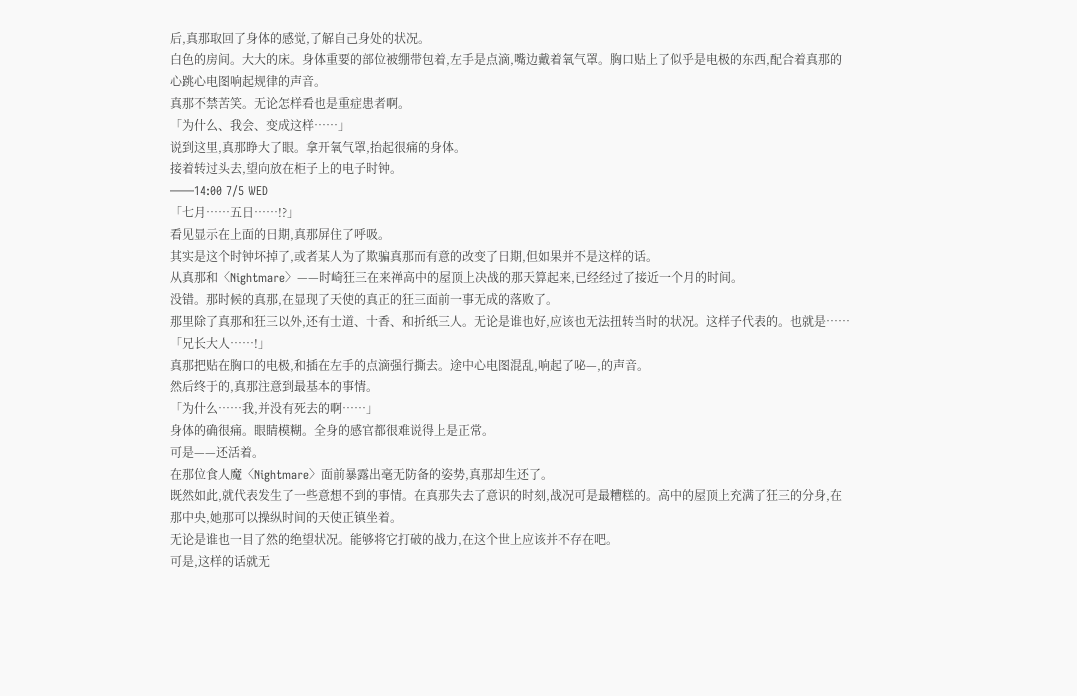后,真那取回了身体的感觉,了解自己身处的状况。
白色的房间。大大的床。身体重要的部位被绷带包着,左手是点滴,嘴边戴着氧气罩。胸口贴上了似乎是电极的东西,配合着真那的心跳心电图响起规律的声音。
真那不禁苦笑。无论怎样看也是重症患者啊。
「为什么、我会、变成这样……」
说到这里,真那睁大了眼。拿开氧气罩,抬起很痛的身体。
接着转过头去,望向放在柜子上的电子时钟。
——14:00 7/5 WED
「七月……五日……!?」
看见显示在上面的日期,真那屏住了呼吸。
其实是这个时钟坏掉了,或者某人为了欺骗真那而有意的改变了日期,但如果并不是这样的话。
从真那和〈Nightmare〉——时崎狂三在来禅高中的屋顶上决战的那天算起来,已经经过了接近一个月的时间。
没错。那时候的真那,在显现了天使的真正的狂三面前一事无成的落败了。
那里除了真那和狂三以外,还有士道、十香、和折纸三人。无论是谁也好,应该也无法扭转当时的状况。这样子代表的。也就是……
「兄长大人……!」
真那把贴在胸口的电极,和插在左手的点滴强行撕去。途中心电图混乱,响起了咇—,的声音。
然后终于的,真那注意到最基本的事情。
「为什么……我,并没有死去的啊……」
身体的确很痛。眼睛模糊。全身的感官都很难说得上是正常。
可是——还活着。
在那位食人魔〈Nightmare〉面前暴露出毫无防备的姿势,真那却生还了。
既然如此,就代表发生了一些意想不到的事情。在真那失去了意识的时刻,战况可是最糟糕的。高中的屋顶上充满了狂三的分身,在那中央,她那可以操纵时间的天使正镇坐着。
无论是谁也一目了然的绝望状况。能够将它打破的战力,在这个世上应该并不存在吧。
可是,这样的话就无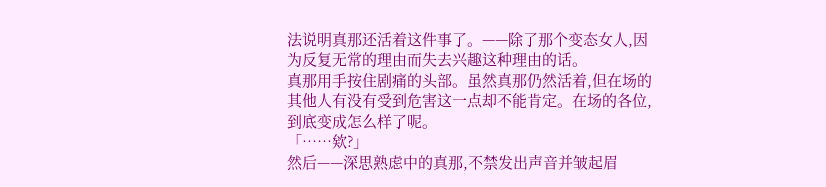法说明真那还活着这件事了。——除了那个变态女人,因为反复无常的理由而失去兴趣这种理由的话。
真那用手按住剧痛的头部。虽然真那仍然活着,但在场的其他人有没有受到危害这一点却不能肯定。在场的各位,到底变成怎么样了呢。
「……欸?」
然后——深思熟虑中的真那,不禁发出声音并皱起眉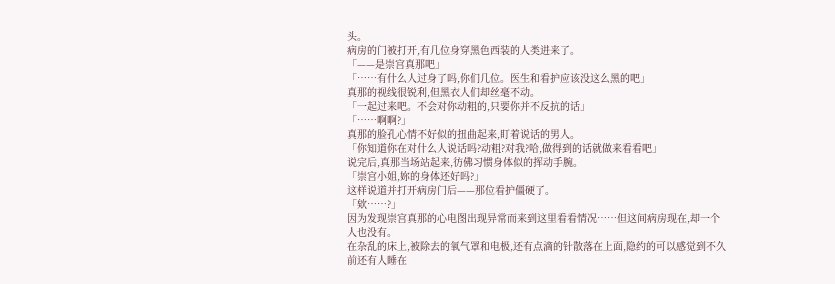头。
病房的门被打开,有几位身穿黑色西装的人类进来了。
「——是崇宫真那吧」
「……有什么人过身了吗,你们几位。医生和看护应该没这么黑的吧」
真那的视线很锐利,但黑衣人们却丝毫不动。
「一起过来吧。不会对你动粗的,只要你并不反抗的话」
「……啊啊?」
真那的脸孔心情不好似的扭曲起来,盯着说话的男人。
「你知道你在对什么人说话吗?动粗?对我?哈,做得到的话就做来看看吧」
说完后,真那当场站起来,彷佛习惯身体似的挥动手腕。
「崇宫小姐,妳的身体还好吗?」
这样说道并打开病房门后——那位看护僵硬了。
「欸……?」
因为发现崇宫真那的心电图出现异常而来到这里看看情况……但这间病房现在,却一个人也没有。
在杂乱的床上,被除去的氧气罩和电极,还有点滴的针散落在上面,隐约的可以感觉到不久前还有人睡在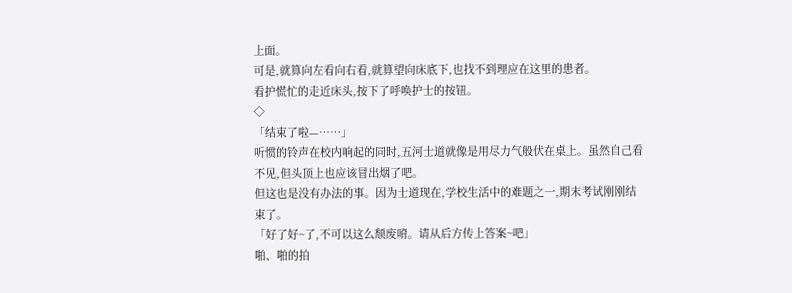上面。
可是,就算向左看向右看,就算望向床底下,也找不到理应在这里的患者。
看护慌忙的走近床头,按下了呼唤护士的按钮。
◇
「结束了啦—……」
听惯的铃声在校内响起的同时,五河士道就像是用尽力气般伏在桌上。虽然自己看不见,但头顶上也应该冒出烟了吧。
但这也是没有办法的事。因为士道现在,学校生活中的难题之一,期末考试刚刚结束了。
「好了好~了,不可以这么颓废唷。请从后方传上答案~吧」
啪、啪的拍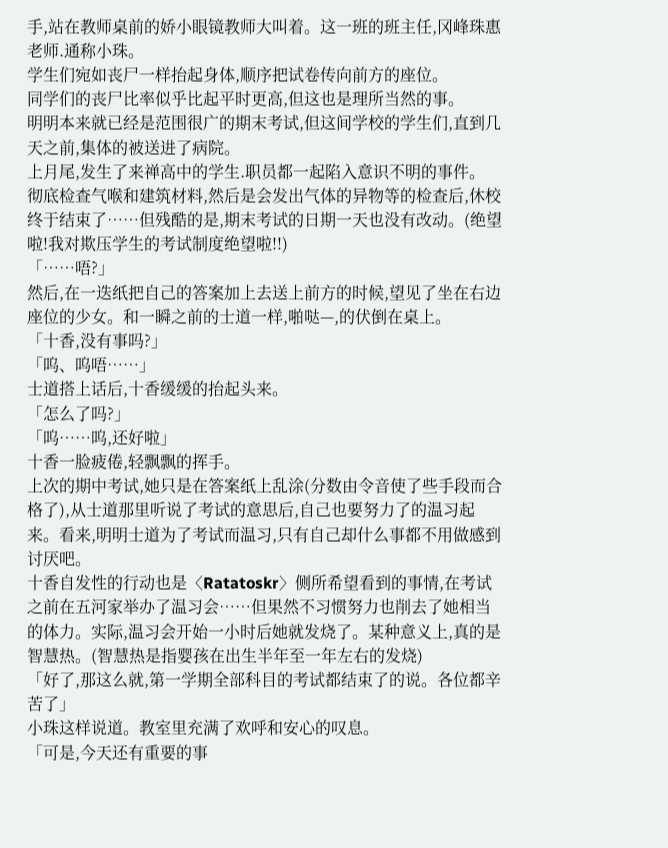手,站在教师桌前的娇小眼镜教师大叫着。这一班的班主任,冈峰珠惠老师.通称小珠。
学生们宛如丧尸一样抬起身体,顺序把试卷传向前方的座位。
同学们的丧尸比率似乎比起平时更高,但这也是理所当然的事。
明明本来就已经是范围很广的期末考试,但这间学校的学生们,直到几天之前,集体的被送进了病院。
上月尾,发生了来禅高中的学生.职员都一起陷入意识不明的事件。
彻底检查气喉和建筑材料,然后是会发出气体的异物等的检查后,休校终于结束了……但残酷的是,期末考试的日期一天也没有改动。(绝望啦!我对欺压学生的考试制度绝望啦!!)
「……唔?」
然后,在一迭纸把自己的答案加上去送上前方的时候,望见了坐在右边座位的少女。和一瞬之前的士道一样,啪哒—,的伏倒在桌上。
「十香,没有事吗?」
「呜、呜唔……」
士道搭上话后,十香缓缓的抬起头来。
「怎么了吗?」
「呜……呜,还好啦」
十香一脸疲倦,轻飘飘的挥手。
上次的期中考试,她只是在答案纸上乱涂(分数由令音使了些手段而合格了),从士道那里听说了考试的意思后,自己也要努力了的温习起来。看来,明明士道为了考试而温习,只有自己却什么事都不用做感到讨厌吧。
十香自发性的行动也是〈Ratatoskr〉侧所希望看到的事情,在考试之前在五河家举办了温习会……但果然不习惯努力也削去了她相当的体力。实际,温习会开始一小时后她就发烧了。某种意义上,真的是智慧热。(智慧热是指婴孩在出生半年至一年左右的发烧)
「好了,那这么就,第一学期全部科目的考试都结束了的说。各位都辛苦了」
小珠这样说道。教室里充满了欢呼和安心的叹息。
「可是,今天还有重要的事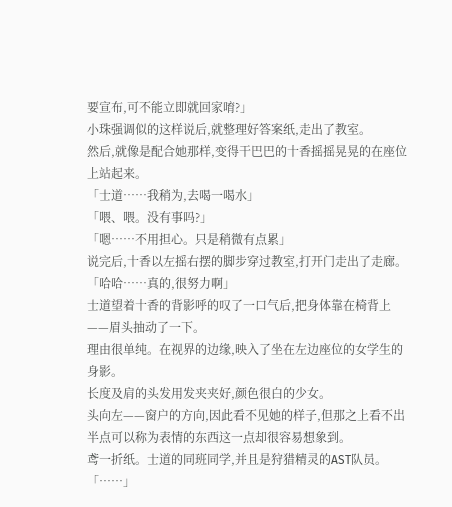要宣布,可不能立即就回家唷?」
小珠强调似的这样说后,就整理好答案纸,走出了教室。
然后,就像是配合她那样,变得干巴巴的十香摇摇晃晃的在座位上站起来。
「士道……我稍为,去喝一喝水」
「喂、喂。没有事吗?」
「嗯……不用担心。只是稍微有点累」
说完后,十香以左摇右摆的脚步穿过教室,打开门走出了走廊。
「哈哈……真的,很努力啊」
士道望着十香的背影呼的叹了一口气后,把身体靠在椅背上——眉头抽动了一下。
理由很单纯。在视界的边缘,映入了坐在左边座位的女学生的身影。
长度及肩的头发用发夹夹好,颜色很白的少女。
头向左——窗户的方向,因此看不见她的样子,但那之上看不岀半点可以称为表情的东西这一点却很容易想象到。
鸢一折纸。士道的同班同学,并且是狩猎精灵的AST队员。
「……」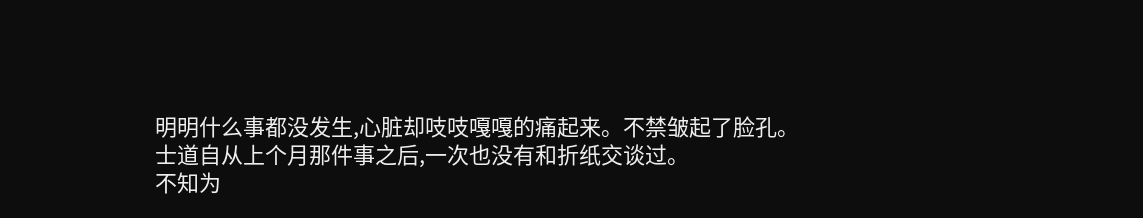明明什么事都没发生,心脏却吱吱嘎嘎的痛起来。不禁皱起了脸孔。
士道自从上个月那件事之后,一次也没有和折纸交谈过。
不知为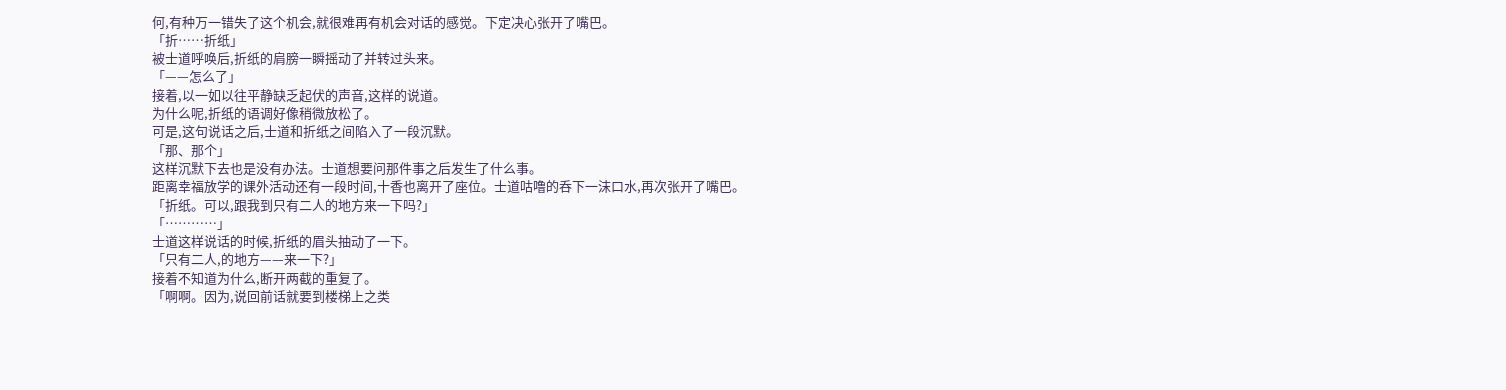何,有种万一错失了这个机会,就很难再有机会对话的感觉。下定决心张开了嘴巴。
「折……折纸」
被士道呼唤后,折纸的肩膀一瞬摇动了并转过头来。
「——怎么了」
接着,以一如以往平静缺乏起伏的声音,这样的说道。
为什么呢,折纸的语调好像稍微放松了。
可是,这句说话之后,士道和折纸之间陷入了一段沉默。
「那、那个」
这样沉默下去也是没有办法。士道想要问那件事之后发生了什么事。
距离幸福放学的课外活动还有一段时间,十香也离开了座位。士道咕噜的呑下一沫口水,再次张开了嘴巴。
「折纸。可以,跟我到只有二人的地方来一下吗?」
「…………」
士道这样说话的时候,折纸的眉头抽动了一下。
「只有二人,的地方——来一下?」
接着不知道为什么,断开两截的重复了。
「啊啊。因为,说回前话就要到楼梯上之类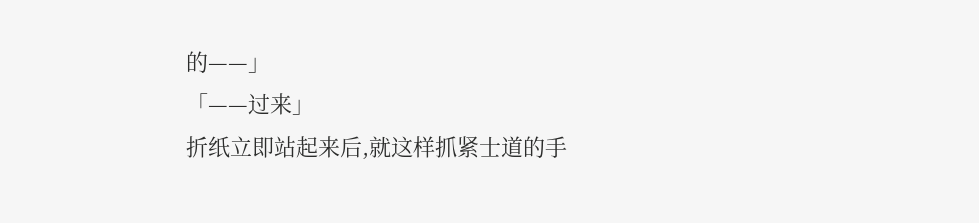的——」
「——过来」
折纸立即站起来后,就这样抓紧士道的手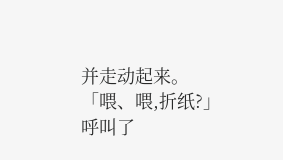并走动起来。
「喂、喂,折纸?」
呼叫了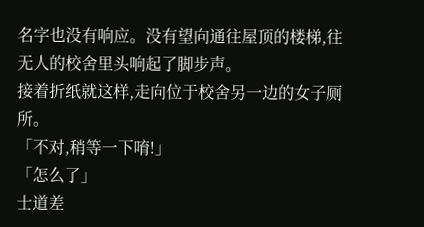名字也没有响应。没有望向通往屋顶的楼梯,往无人的校舍里头响起了脚步声。
接着折纸就这样,走向位于校舍另一边的女子厕所。
「不对,稍等一下唷!」
「怎么了」
士道差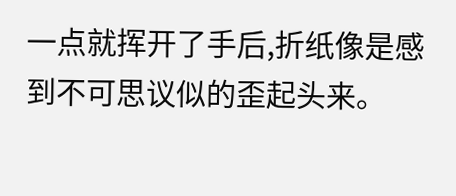一点就挥开了手后,折纸像是感到不可思议似的歪起头来。